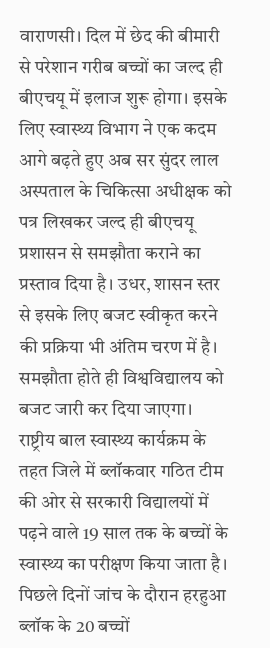वाराणसी। दिल में छेद की बीमारी से परेशान गरीब बच्चों का जल्द ही बीएचयू में इलाज शुरू होगा। इसके लिए स्वास्थ्य विभाग ने एक कदम आगे बढ़ते हुए अब सर सुंदर लाल अस्पताल के चिकित्सा अधीक्षक को पत्र लिखकर जल्द ही बीएचयू प्रशासन से समझौता कराने का प्रस्ताव दिया है। उधर, शासन स्तर से इसके लिए बजट स्वीकृत करने की प्रक्रिया भी अंतिम चरण में है। समझौता होते ही विश्वविद्यालय को बजट जारी कर दिया जाएगा।
राष्ट्रीय बाल स्वास्थ्य कार्यक्रम के तहत जिले में ब्लॉकवार गठित टीम की ओर से सरकारी विद्यालयों में पढ़ने वाले 19 साल तक के बच्चों के स्वास्थ्य का परीक्षण किया जाता है। पिछले दिनों जांच के दौरान हरहुआ ब्लॉक के 20 बच्चों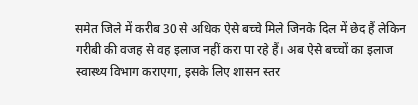समेत जिले में करीब 30 से अधिक ऐसे बच्चे मिले जिनके दिल में छेद हैं लेकिन गरीबी की वजह से वह इलाज नहीं करा पा रहे हैं। अब ऐसे बच्चों का इलाज स्वास्थ्य विभाग कराएगा, इसके लिए शासन स्तर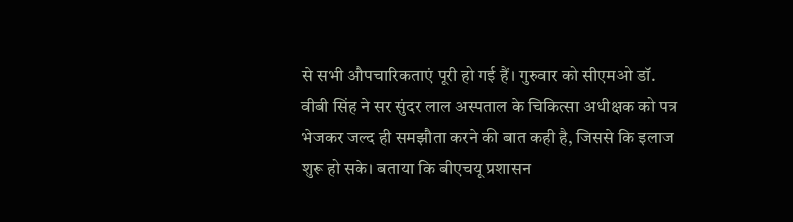से सभी औपचारिकताएं पूरी हो गई हैं। गुरुवार को सीएमओ डॉ. वीबी सिंह ने सर सुंदर लाल अस्पताल के चिकित्सा अधीक्षक को पत्र भेजकर जल्द ही समझौता करने की बात कही है, जिससे कि इलाज शुरू हो सके। बताया कि बीएचयू प्रशासन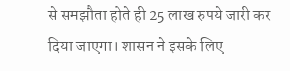से समझौता होते ही 25 लाख रुपये जारी कर दिया जाएगा। शासन ने इसके लिए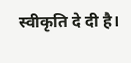स्वीकृति दे दी है।